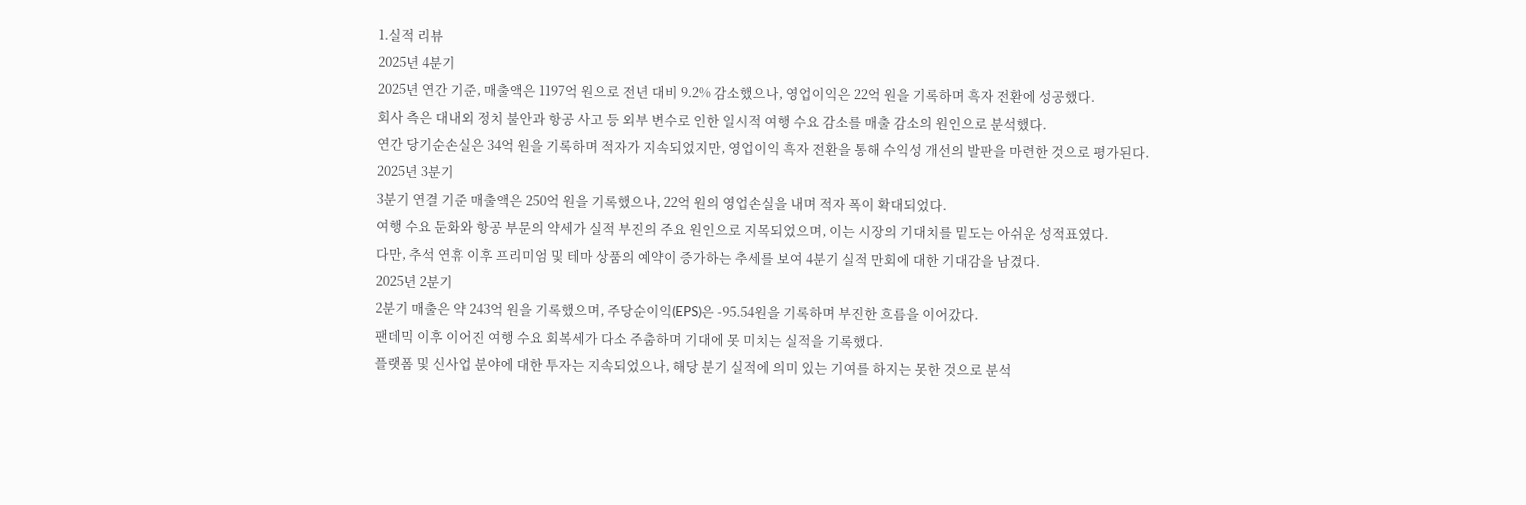1.실적 리뷰
2025년 4분기
2025년 연간 기준, 매출액은 1197억 원으로 전년 대비 9.2% 감소했으나, 영업이익은 22억 원을 기록하며 흑자 전환에 성공했다.
회사 측은 대내외 정치 불안과 항공 사고 등 외부 변수로 인한 일시적 여행 수요 감소를 매출 감소의 원인으로 분석했다.
연간 당기순손실은 34억 원을 기록하며 적자가 지속되었지만, 영업이익 흑자 전환을 통해 수익성 개선의 발판을 마련한 것으로 평가된다.
2025년 3분기
3분기 연결 기준 매출액은 250억 원을 기록했으나, 22억 원의 영업손실을 내며 적자 폭이 확대되었다.
여행 수요 둔화와 항공 부문의 약세가 실적 부진의 주요 원인으로 지목되었으며, 이는 시장의 기대치를 밑도는 아쉬운 성적표였다.
다만, 추석 연휴 이후 프리미엄 및 테마 상품의 예약이 증가하는 추세를 보여 4분기 실적 만회에 대한 기대감을 남겼다.
2025년 2분기
2분기 매출은 약 243억 원을 기록했으며, 주당순이익(EPS)은 -95.54원을 기록하며 부진한 흐름을 이어갔다.
팬데믹 이후 이어진 여행 수요 회복세가 다소 주춤하며 기대에 못 미치는 실적을 기록했다.
플랫폼 및 신사업 분야에 대한 투자는 지속되었으나, 해당 분기 실적에 의미 있는 기여를 하지는 못한 것으로 분석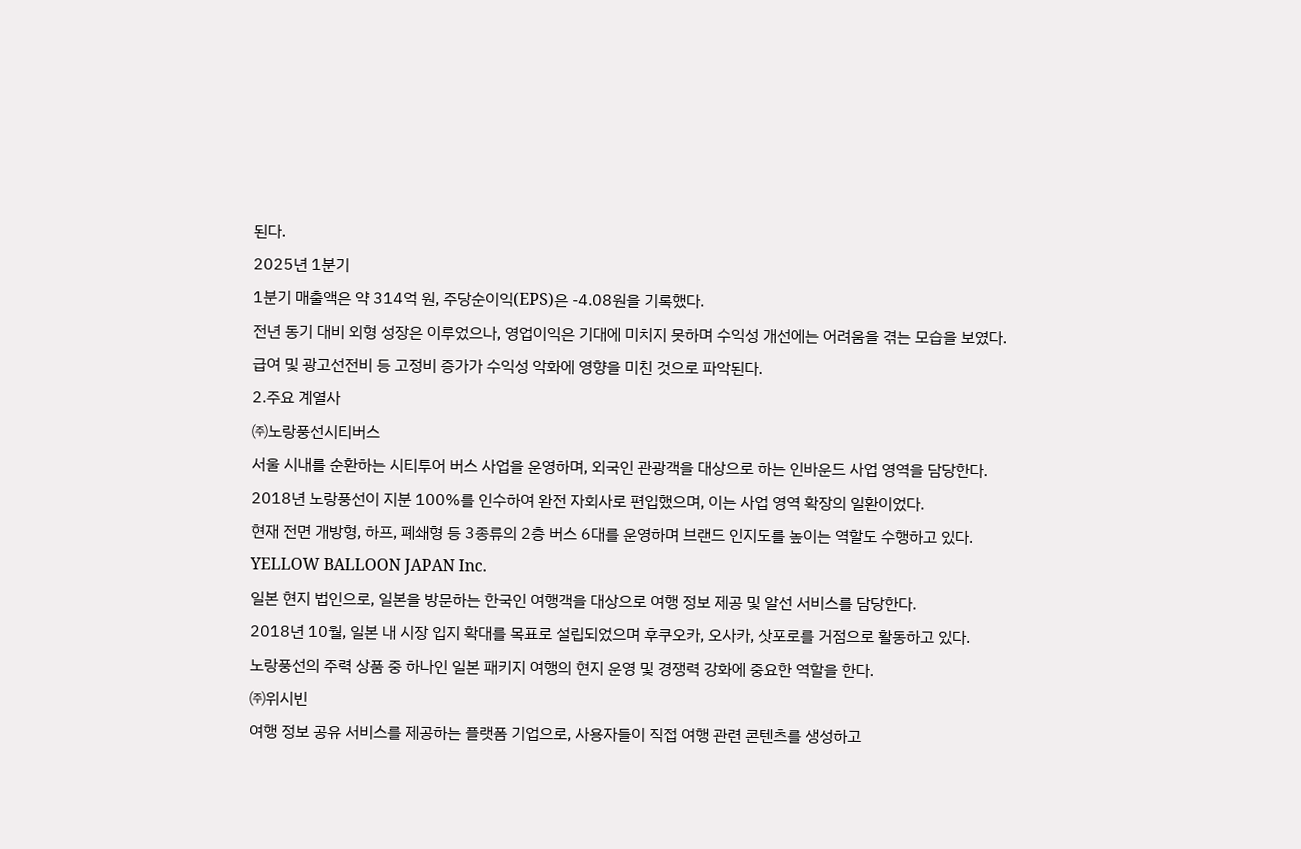된다.
2025년 1분기
1분기 매출액은 약 314억 원, 주당순이익(EPS)은 -4.08원을 기록했다.
전년 동기 대비 외형 성장은 이루었으나, 영업이익은 기대에 미치지 못하며 수익성 개선에는 어려움을 겪는 모습을 보였다.
급여 및 광고선전비 등 고정비 증가가 수익성 악화에 영향을 미친 것으로 파악된다.
2.주요 계열사
㈜노랑풍선시티버스
서울 시내를 순환하는 시티투어 버스 사업을 운영하며, 외국인 관광객을 대상으로 하는 인바운드 사업 영역을 담당한다.
2018년 노랑풍선이 지분 100%를 인수하여 완전 자회사로 편입했으며, 이는 사업 영역 확장의 일환이었다.
현재 전면 개방형, 하프, 폐쇄형 등 3종류의 2층 버스 6대를 운영하며 브랜드 인지도를 높이는 역할도 수행하고 있다.
YELLOW BALLOON JAPAN Inc.
일본 현지 법인으로, 일본을 방문하는 한국인 여행객을 대상으로 여행 정보 제공 및 알선 서비스를 담당한다.
2018년 10월, 일본 내 시장 입지 확대를 목표로 설립되었으며 후쿠오카, 오사카, 삿포로를 거점으로 활동하고 있다.
노랑풍선의 주력 상품 중 하나인 일본 패키지 여행의 현지 운영 및 경쟁력 강화에 중요한 역할을 한다.
㈜위시빈
여행 정보 공유 서비스를 제공하는 플랫폼 기업으로, 사용자들이 직접 여행 관련 콘텐츠를 생성하고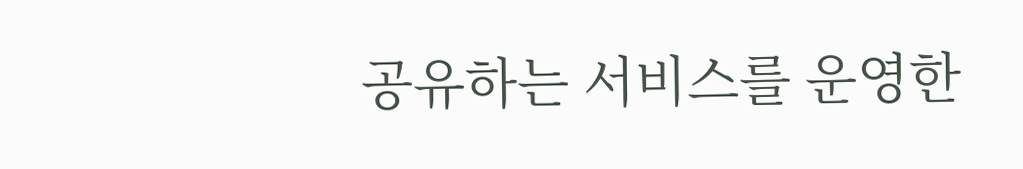공유하는 서비스를 운영한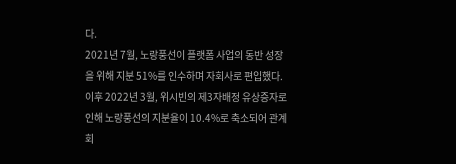다.
2021년 7월, 노랑풍선이 플랫폼 사업의 동반 성장을 위해 지분 51%를 인수하며 자회사로 편입했다.
이후 2022년 3월, 위시빈의 제3자배정 유상증자로 인해 노랑풍선의 지분율이 10.4%로 축소되어 관계회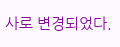사로 변경되었다.